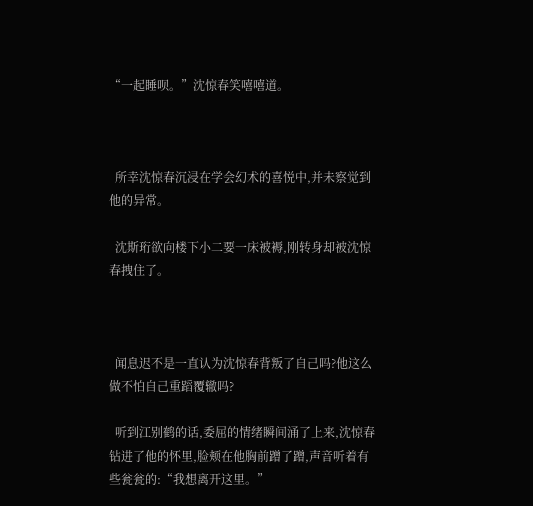“一起睡呗。”沈惊春笑嘻嘻道。



  所幸沈惊春沉浸在学会幻术的喜悦中,并未察觉到他的异常。

  沈斯珩欲向楼下小二要一床被褥,刚转身却被沈惊春拽住了。



  闻息迟不是一直认为沈惊春背叛了自己吗?他这么做不怕自己重蹈覆辙吗?

  听到江别鹤的话,委屈的情绪瞬间涌了上来,沈惊春钻进了他的怀里,脸颊在他胸前蹭了蹭,声音听着有些瓮瓮的:“我想离开这里。”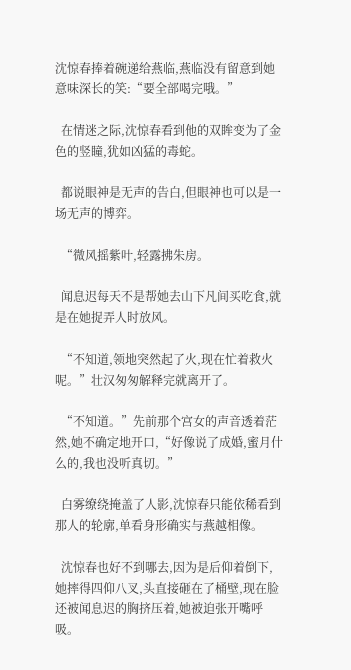沈惊春捧着碗递给燕临,燕临没有留意到她意味深长的笑:“要全部喝完哦。”

  在情迷之际,沈惊春看到他的双眸变为了金色的竖瞳,犹如凶猛的毒蛇。

  都说眼神是无声的告白,但眼神也可以是一场无声的博弈。

  “微风摇紫叶,轻露拂朱房。

  闻息迟每天不是帮她去山下凡间买吃食,就是在她捉弄人时放风。

  “不知道,领地突然起了火,现在忙着救火呢。”壮汉匆匆解释完就离开了。

  “不知道。”先前那个宫女的声音透着茫然,她不确定地开口,“好像说了成婚,蜜月什么的,我也没听真切。”

  白雾缭绕掩盖了人影,沈惊春只能依稀看到那人的轮廓,单看身形确实与燕越相像。

  沈惊春也好不到哪去,因为是后仰着倒下,她摔得四仰八叉,头直接砸在了桶壁,现在脸还被闻息迟的胸挤压着,她被迫张开嘴呼吸。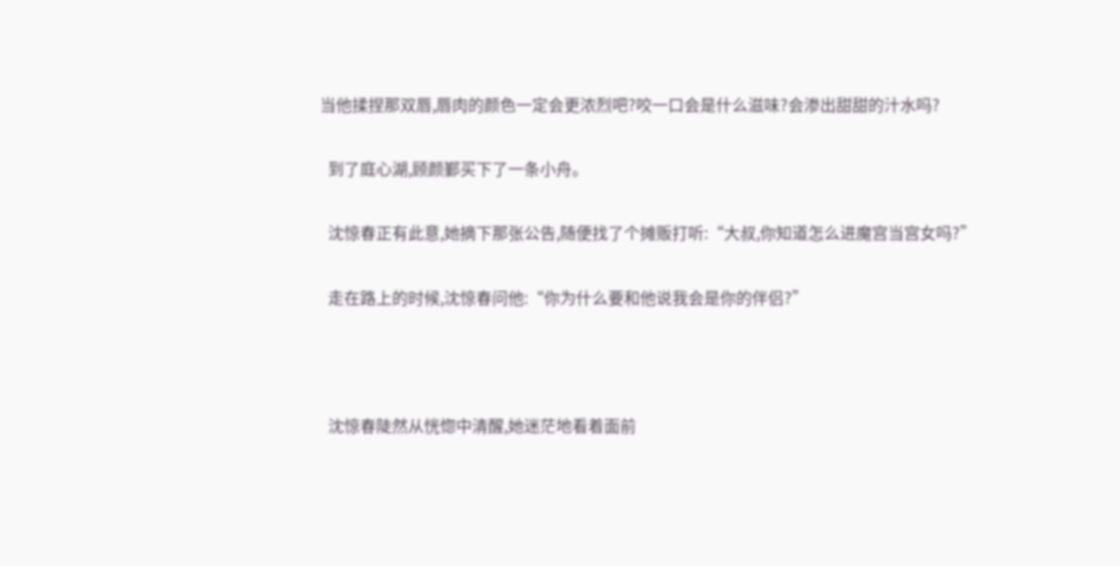当他揉捏那双唇,唇肉的颜色一定会更浓烈吧?咬一口会是什么滋味?会渗出甜甜的汁水吗?

  到了庭心湖,顾颜鄞买下了一条小舟。

  沈惊春正有此意,她摘下那张公告,随便找了个摊贩打听:“大叔,你知道怎么进魔宫当宫女吗?”

  走在路上的时候,沈惊春问他:“你为什么要和他说我会是你的伴侣?”



  沈惊春陡然从恍惚中清醒,她迷茫地看着面前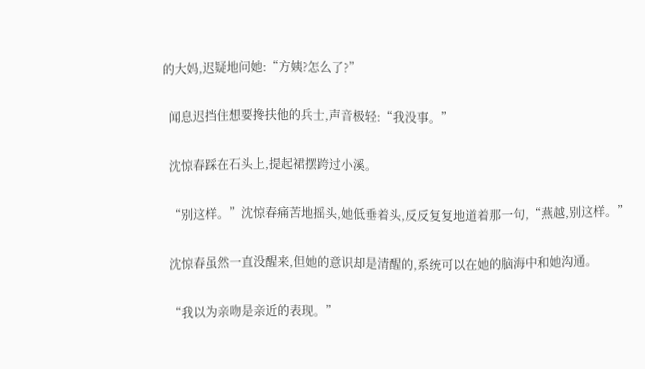的大妈,迟疑地问她:“方姨?怎么了?”

  闻息迟挡住想要搀扶他的兵士,声音极轻:“我没事。”

  沈惊春踩在石头上,提起裙摆跨过小溪。

  “别这样。”沈惊春痛苦地摇头,她低垂着头,反反复复地道着那一句,“燕越,别这样。”

  沈惊春虽然一直没醒来,但她的意识却是清醒的,系统可以在她的脑海中和她沟通。

  “我以为亲吻是亲近的表现。”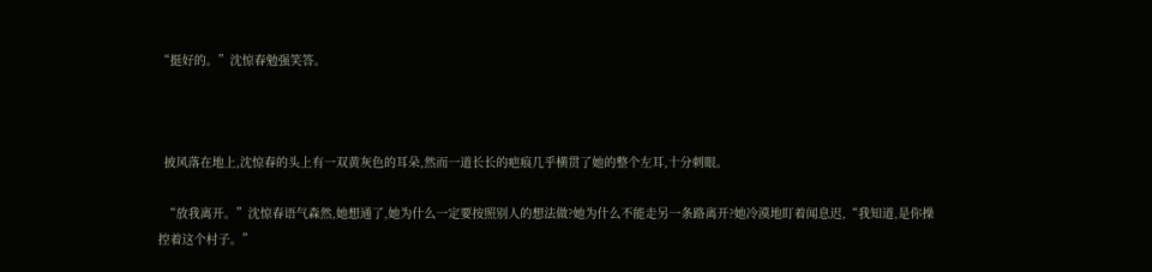“挺好的。”沈惊春勉强笑答。



  披风落在地上,沈惊春的头上有一双黄灰色的耳朵,然而一道长长的疤痕几乎横贯了她的整个左耳,十分刺眼。

  “放我离开。”沈惊春语气森然,她想通了,她为什么一定要按照别人的想法做?她为什么不能走另一条路离开?她冷漠地盯着闻息迟,“我知道,是你操控着这个村子。”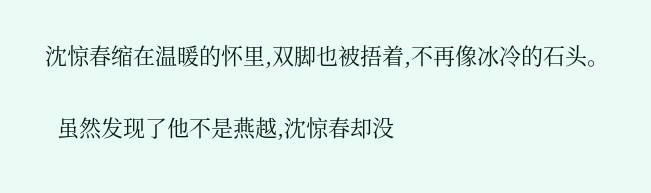沈惊春缩在温暖的怀里,双脚也被捂着,不再像冰冷的石头。

  虽然发现了他不是燕越,沈惊春却没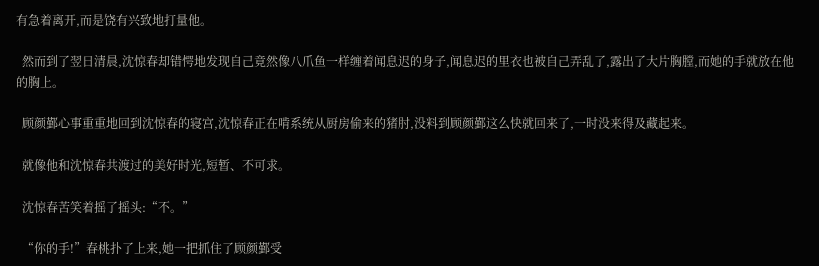有急着离开,而是饶有兴致地打量他。

  然而到了翌日清晨,沈惊春却错愕地发现自己竟然像八爪鱼一样缠着闻息迟的身子,闻息迟的里衣也被自己弄乱了,露出了大片胸膛,而她的手就放在他的胸上。

  顾颜鄞心事重重地回到沈惊春的寝宫,沈惊春正在啃系统从厨房偷来的猪肘,没料到顾颜鄞这么快就回来了,一时没来得及藏起来。

  就像他和沈惊春共渡过的美好时光,短暂、不可求。

  沈惊春苦笑着摇了摇头:“不。”

  “你的手!”春桃扑了上来,她一把抓住了顾颜鄞受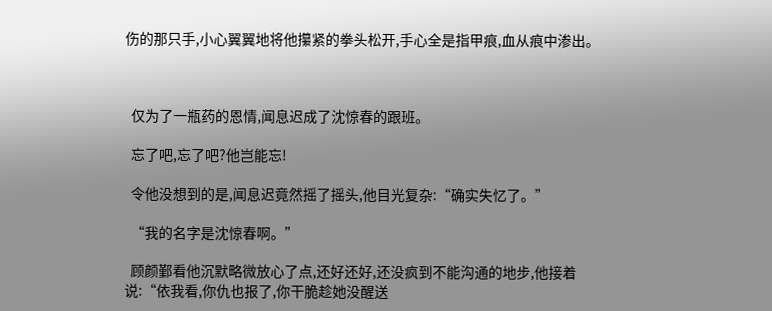伤的那只手,小心翼翼地将他攥紧的拳头松开,手心全是指甲痕,血从痕中渗出。



  仅为了一瓶药的恩情,闻息迟成了沈惊春的跟班。

  忘了吧,忘了吧?他岂能忘!

  令他没想到的是,闻息迟竟然摇了摇头,他目光复杂:“确实失忆了。”

  “我的名字是沈惊春啊。”

  顾颜鄞看他沉默略微放心了点,还好还好,还没疯到不能沟通的地步,他接着说:“依我看,你仇也报了,你干脆趁她没醒送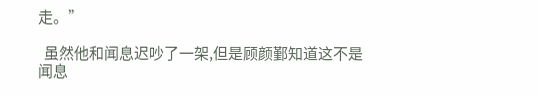走。”

  虽然他和闻息迟吵了一架,但是顾颜鄞知道这不是闻息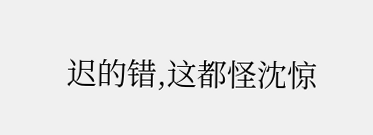迟的错,这都怪沈惊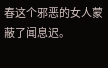春这个邪恶的女人蒙蔽了闻息迟。